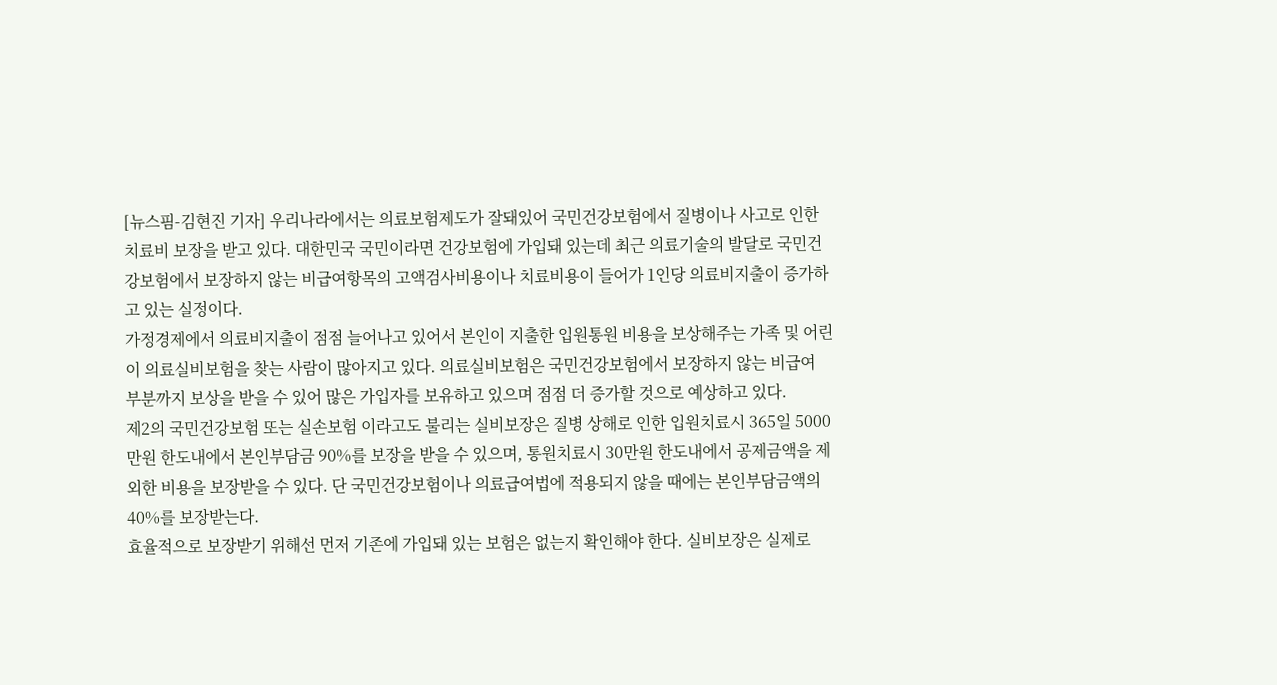[뉴스핌-김현진 기자] 우리나라에서는 의료보험제도가 잘돼있어 국민건강보험에서 질병이나 사고로 인한 치료비 보장을 받고 있다. 대한민국 국민이라면 건강보험에 가입돼 있는데 최근 의료기술의 발달로 국민건강보험에서 보장하지 않는 비급여항목의 고액검사비용이나 치료비용이 들어가 1인당 의료비지출이 증가하고 있는 실정이다.
가정경제에서 의료비지출이 점점 늘어나고 있어서 본인이 지출한 입원통원 비용을 보상해주는 가족 및 어린이 의료실비보험을 찾는 사람이 많아지고 있다. 의료실비보험은 국민건강보험에서 보장하지 않는 비급여 부분까지 보상을 받을 수 있어 많은 가입자를 보유하고 있으며 점점 더 증가할 것으로 예상하고 있다.
제2의 국민건강보험 또는 실손보험 이라고도 불리는 실비보장은 질병 상해로 인한 입원치료시 365일 5000만원 한도내에서 본인부담금 90%를 보장을 받을 수 있으며, 통원치료시 30만원 한도내에서 공제금액을 제외한 비용을 보장받을 수 있다. 단 국민건강보험이나 의료급여법에 적용되지 않을 때에는 본인부담금액의 40%를 보장받는다.
효율적으로 보장받기 위해선 먼저 기존에 가입돼 있는 보험은 없는지 확인해야 한다. 실비보장은 실제로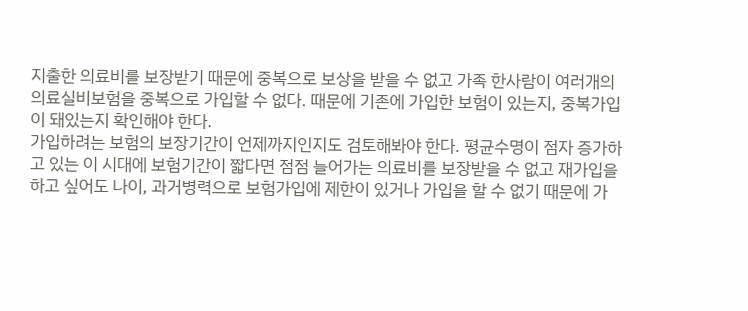지출한 의료비를 보장받기 때문에 중복으로 보상을 받을 수 없고 가족 한사람이 여러개의 의료실비보험을 중복으로 가입할 수 없다. 때문에 기존에 가입한 보험이 있는지, 중복가입이 돼있는지 확인해야 한다.
가입하려는 보험의 보장기간이 언제까지인지도 검토해봐야 한다. 평균수명이 점자 증가하고 있는 이 시대에 보험기간이 짧다면 점점 늘어가는 의료비를 보장받을 수 없고 재가입을 하고 싶어도 나이, 과거병력으로 보험가입에 제한이 있거나 가입을 할 수 없기 때문에 가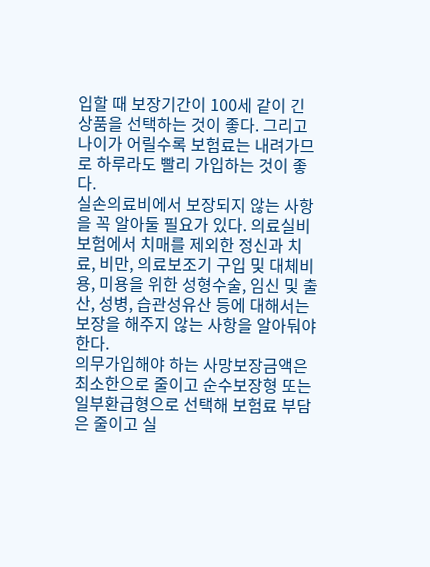입할 때 보장기간이 100세 같이 긴 상품을 선택하는 것이 좋다. 그리고 나이가 어릴수록 보험료는 내려가므로 하루라도 빨리 가입하는 것이 좋다.
실손의료비에서 보장되지 않는 사항을 꼭 알아둘 필요가 있다. 의료실비보험에서 치매를 제외한 정신과 치료, 비만, 의료보조기 구입 및 대체비용, 미용을 위한 성형수술, 임신 및 출산, 성병, 습관성유산 등에 대해서는 보장을 해주지 않는 사항을 알아둬야한다.
의무가입해야 하는 사망보장금액은 최소한으로 줄이고 순수보장형 또는 일부환급형으로 선택해 보험료 부담은 줄이고 실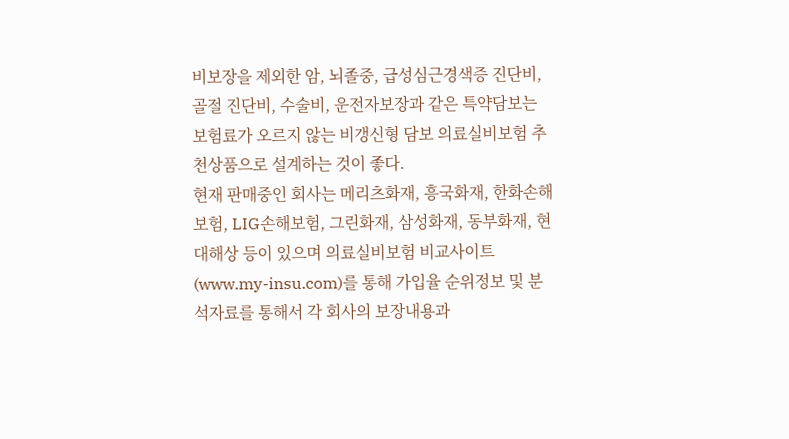비보장을 제외한 암, 뇌졸중, 급성심근경색증 진단비, 골절 진단비, 수술비, 운전자보장과 같은 특약담보는 보험료가 오르지 않는 비갱신형 담보 의료실비보험 추천상품으로 설계하는 것이 좋다.
현재 판매중인 회사는 메리츠화재, 흥국화재, 한화손해보험, LIG손해보험, 그린화재, 삼성화재, 동부화재, 현대해상 등이 있으며 의료실비보험 비교사이트(www.my-insu.com)를 통해 가입율 순위정보 및 분석자료를 통해서 각 회사의 보장내용과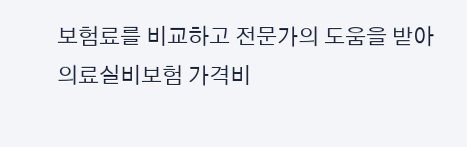보험료를 비교하고 전문가의 도움을 받아 의료실비보험 가격비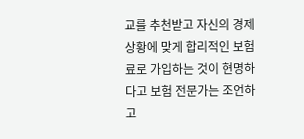교를 추천받고 자신의 경제상황에 맞게 합리적인 보험료로 가입하는 것이 현명하다고 보험 전문가는 조언하고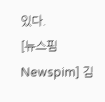있다.
[뉴스핌 Newspim] 김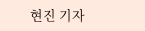현진 기자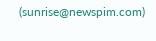(sunrise@newspim.com)